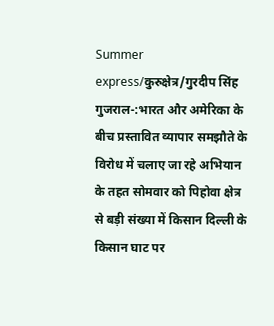Summer express/कुरुक्षेत्र/गुरदीप सिंह गुजराल-:भारत और अमेरिका के बीच प्रस्तावित व्यापार समझौते के विरोध में चलाए जा रहे अभियान के तहत सोमवार को पिहोवा क्षेत्र से बड़ी संख्या में किसान दिल्ली के किसान घाट पर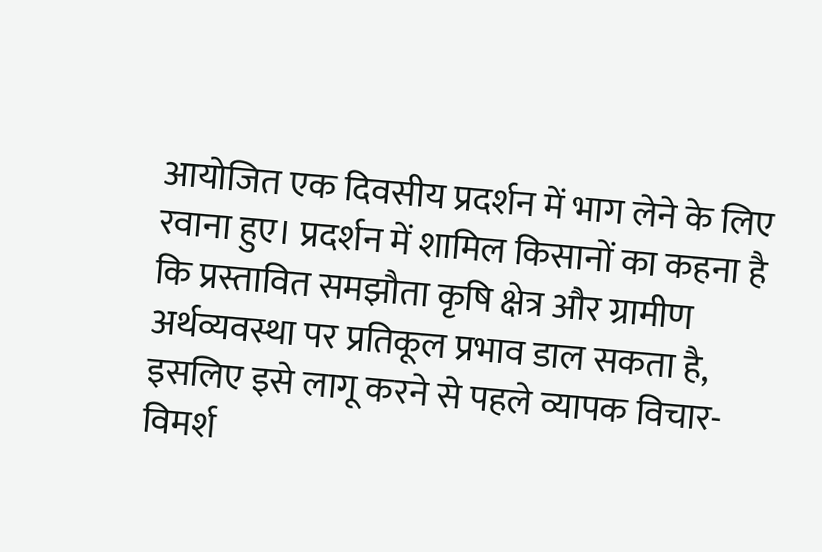आयोजित एक दिवसीय प्रदर्शन में भाग लेने के लिए रवाना हुए। प्रदर्शन में शामिल किसानों का कहना है कि प्रस्तावित समझौता कृषि क्षेत्र और ग्रामीण अर्थव्यवस्था पर प्रतिकूल प्रभाव डाल सकता है, इसलिए इसे लागू करने से पहले व्यापक विचार-विमर्श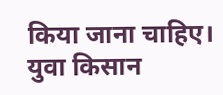किया जाना चाहिए।
युवा किसान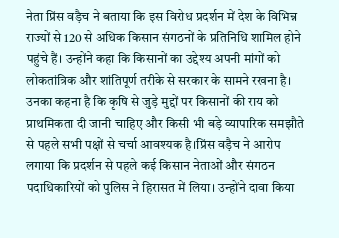नेता प्रिंस वड़ैच ने बताया कि इस विरोध प्रदर्शन में देश के विभिन्न राज्यों से 120 से अधिक किसान संगठनों के प्रतिनिधि शामिल होने पहुंचे हैं। उन्होंने कहा कि किसानों का उद्देश्य अपनी मांगों को लोकतांत्रिक और शांतिपूर्ण तरीके से सरकार के सामने रखना है। उनका कहना है कि कृषि से जुड़े मुद्दों पर किसानों की राय को प्राथमिकता दी जानी चाहिए और किसी भी बड़े व्यापारिक समझौते से पहले सभी पक्षों से चर्चा आवश्यक है।प्रिंस वड़ैच ने आरोप लगाया कि प्रदर्शन से पहले कई किसान नेताओं और संगठन पदाधिकारियों को पुलिस ने हिरासत में लिया। उन्होंने दावा किया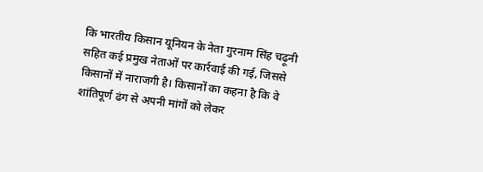कि भारतीय किसान यूनियन के नेता गुरनाम सिंह चढ़ूनी सहित कई प्रमुख नेताओं पर कार्रवाई की गई, जिससे किसानों में नाराजगी है। किसानों का कहना है कि वे शांतिपूर्ण ढंग से अपनी मांगों को लेकर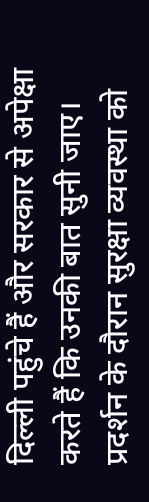दिल्ली पहुंचे हैं और सरकार से अपेक्षा करते हैं कि उनकी बात सुनी जाए। प्रदर्शन के दौरान सुरक्षा व्यवस्था को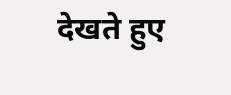देखते हुए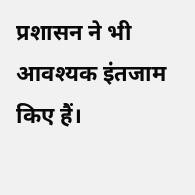प्रशासन ने भी आवश्यक इंतजाम किए हैं।